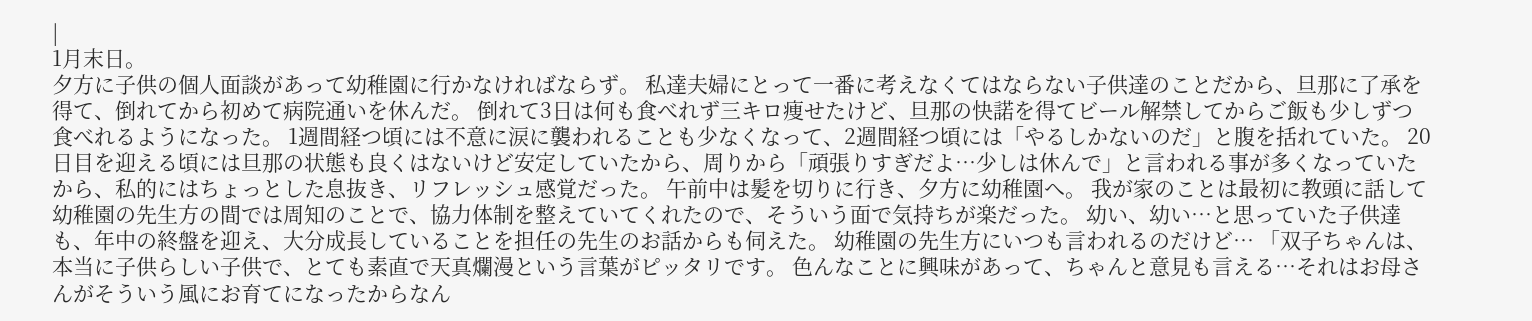|
1月末日。
夕方に子供の個人面談があって幼稚園に行かなければならず。 私達夫婦にとって一番に考えなくてはならない子供達のことだから、旦那に了承を得て、倒れてから初めて病院通いを休んだ。 倒れて3日は何も食べれず三キロ痩せたけど、旦那の快諾を得てビール解禁してからご飯も少しずつ食べれるようになった。 1週間経つ頃には不意に涙に襲われることも少なくなって、2週間経つ頃には「やるしかないのだ」と腹を括れていた。 20日目を迎える頃には旦那の状態も良くはないけど安定していたから、周りから「頑張りすぎだよ…少しは休んで」と言われる事が多くなっていたから、私的にはちょっとした息抜き、リフレッシュ感覚だった。 午前中は髪を切りに行き、夕方に幼稚園へ。 我が家のことは最初に教頭に話して幼稚園の先生方の間では周知のことで、協力体制を整えていてくれたので、そういう面で気持ちが楽だった。 幼い、幼い…と思っていた子供達も、年中の終盤を迎え、大分成長していることを担任の先生のお話からも伺えた。 幼稚園の先生方にいつも言われるのだけど… 「双子ちゃんは、本当に子供らしい子供で、とても素直で天真爛漫という言葉がピッタリです。 色んなことに興味があって、ちゃんと意見も言える…それはお母さんがそういう風にお育てになったからなん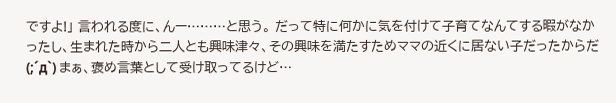ですよ!」 言われる度に、んー………と思う。 だって特に何かに気を付けて子育てなんてする暇がなかったし、生まれた時から二人とも興味津々、その興味を満たすためママの近くに居ない子だったからだ(;´д`) まぁ、褒め言葉として受け取ってるけど…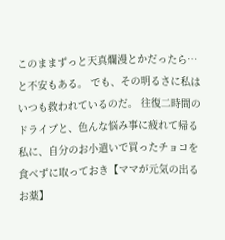このままずっと天真爛漫とかだったら…と不安もある。 でも、その明るさに私はいつも救われているのだ。 往復二時間のドライブと、色んな悩み事に疲れて帰る私に、自分のお小遣いで買ったチョコを食べずに取っておき【ママが元気の出るお薬】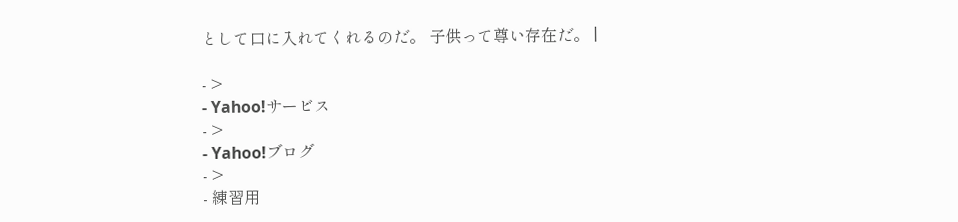として口に入れてくれるのだ。 子供って尊い存在だ。 |

- >
- Yahoo!サービス
- >
- Yahoo!ブログ
- >
- 練習用